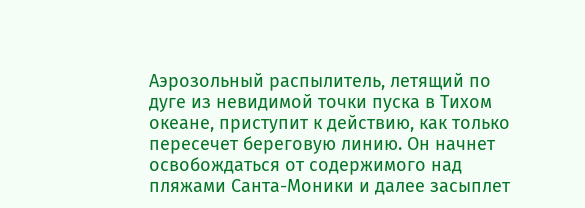Аэрозольный распылитель, летящий по дуге из невидимой точки пуска в Тихом океане, приступит к действию, как только пересечет береговую линию. Он начнет освобождаться от содержимого над пляжами Санта-Моники и далее засыплет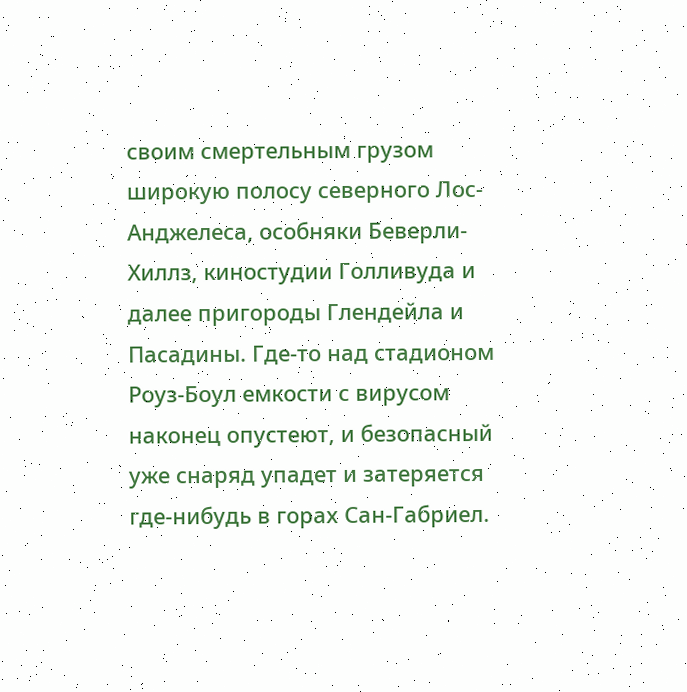своим смертельным грузом широкую полосу северного Лос-Анджелеса, особняки Беверли-Хиллз, киностудии Голливуда и далее пригороды Глендейла и Пасадины. Где-то над стадионом Роуз-Боул емкости с вирусом наконец опустеют, и безопасный уже снаряд упадет и затеряется где-нибудь в горах Сан-Габриел.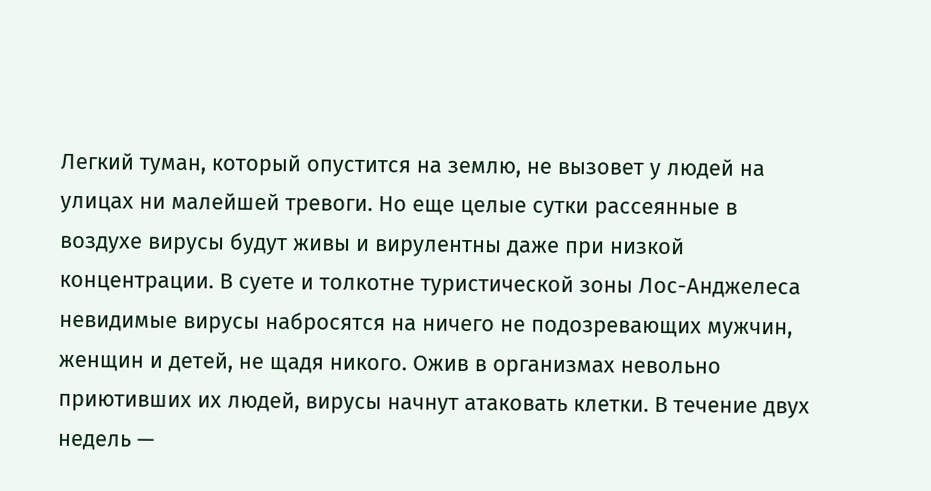Легкий туман, который опустится на землю, не вызовет у людей на улицах ни малейшей тревоги. Но еще целые сутки рассеянные в воздухе вирусы будут живы и вирулентны даже при низкой концентрации. В суете и толкотне туристической зоны Лос-Анджелеса невидимые вирусы набросятся на ничего не подозревающих мужчин, женщин и детей, не щадя никого. Ожив в организмах невольно приютивших их людей, вирусы начнут атаковать клетки. В течение двух недель —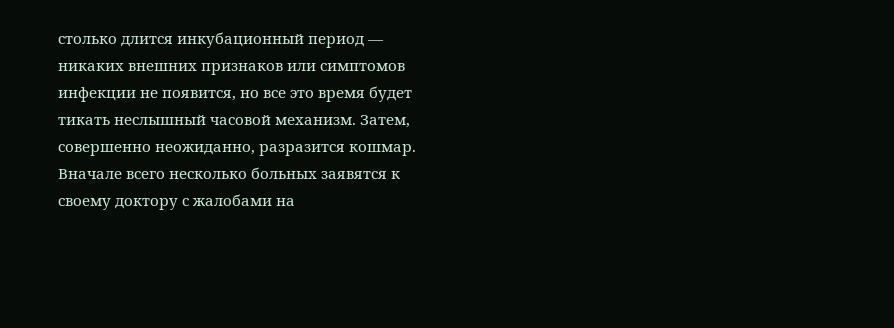столько длится инкубационный период — никаких внешних признаков или симптомов инфекции не появится, но все это время будет тикать неслышный часовой механизм. Затем, совершенно неожиданно, разразится кошмар.
Вначале всего несколько больных заявятся к своему доктору с жалобами на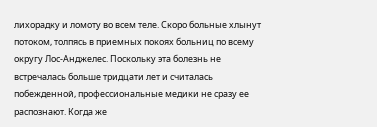лихорадку и ломоту во всем теле. Скоро больные хлынут потоком, толпясь в приемных покоях больниц по всему округу Лос-Анджелес. Поскольку эта болезнь не встречалась больше тридцати лет и считалась побежденной, профессиональные медики не сразу ее распознают. Когда же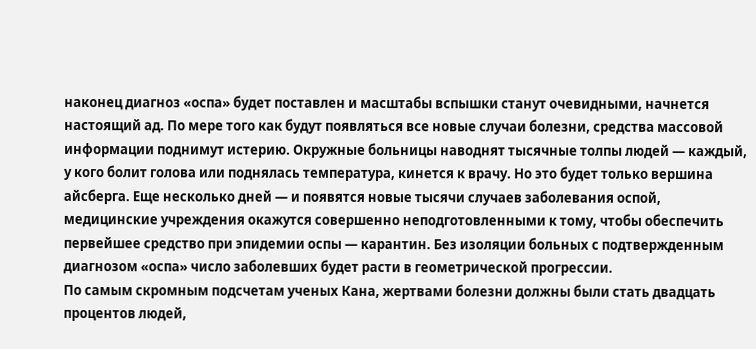наконец диагноз «оспа» будет поставлен и масштабы вспышки станут очевидными, начнется настоящий ад. По мере того как будут появляться все новые случаи болезни, средства массовой информации поднимут истерию. Окружные больницы наводнят тысячные толпы людей — каждый, у кого болит голова или поднялась температура, кинется к врачу. Но это будет только вершина айсберга. Еще несколько дней — и появятся новые тысячи случаев заболевания оспой, медицинские учреждения окажутся совершенно неподготовленными к тому, чтобы обеспечить первейшее средство при эпидемии оспы — карантин. Без изоляции больных с подтвержденным диагнозом «оспа» число заболевших будет расти в геометрической прогрессии.
По самым скромным подсчетам ученых Кана, жертвами болезни должны были стать двадцать процентов людей,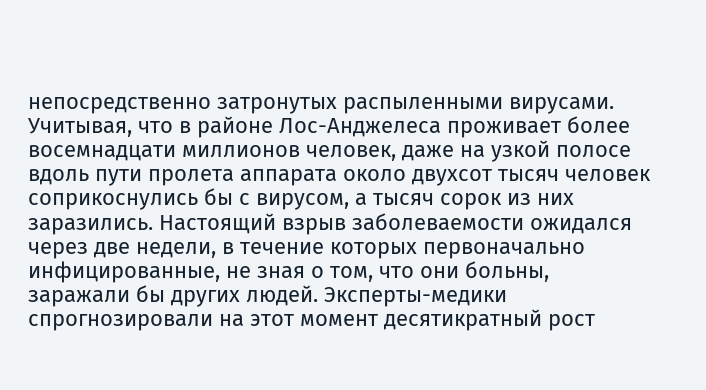непосредственно затронутых распыленными вирусами. Учитывая, что в районе Лос-Анджелеса проживает более восемнадцати миллионов человек, даже на узкой полосе вдоль пути пролета аппарата около двухсот тысяч человек соприкоснулись бы с вирусом, а тысяч сорок из них заразились. Настоящий взрыв заболеваемости ожидался через две недели, в течение которых первоначально инфицированные, не зная о том, что они больны, заражали бы других людей. Эксперты-медики спрогнозировали на этот момент десятикратный рост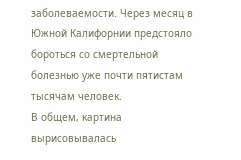заболеваемости. Через месяц в Южной Калифорнии предстояло бороться со смертельной болезнью уже почти пятистам тысячам человек.
В общем, картина вырисовывалась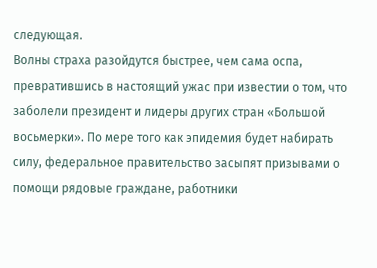следующая.
Волны страха разойдутся быстрее, чем сама оспа, превратившись в настоящий ужас при известии о том, что заболели президент и лидеры других стран «Большой восьмерки». По мере того как эпидемия будет набирать силу, федеральное правительство засыпят призывами о помощи рядовые граждане, работники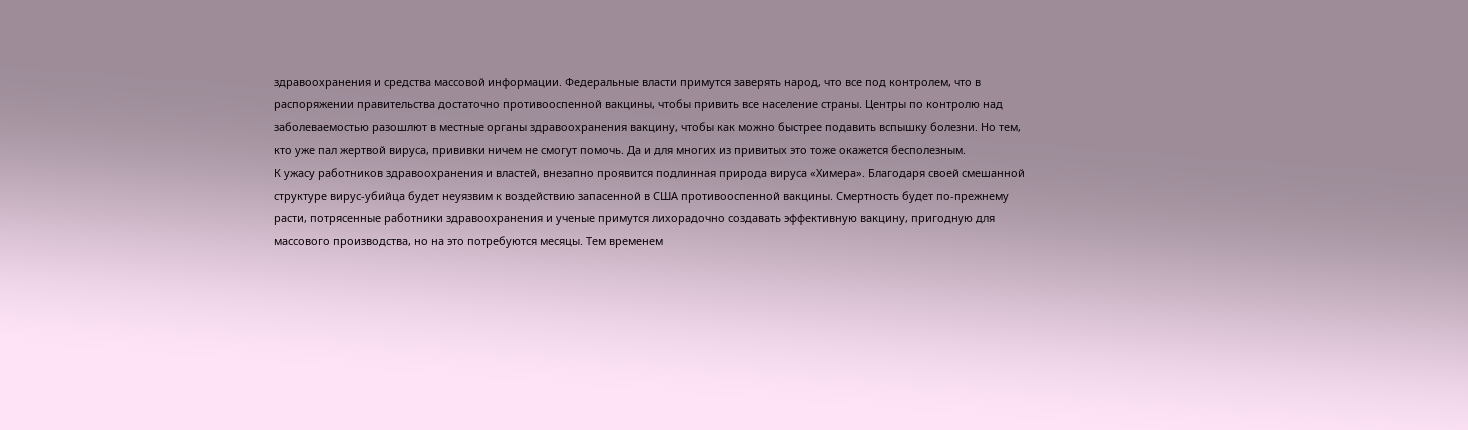здравоохранения и средства массовой информации. Федеральные власти примутся заверять народ, что все под контролем, что в распоряжении правительства достаточно противооспенной вакцины, чтобы привить все население страны. Центры по контролю над заболеваемостью разошлют в местные органы здравоохранения вакцину, чтобы как можно быстрее подавить вспышку болезни. Но тем, кто уже пал жертвой вируса, прививки ничем не смогут помочь. Да и для многих из привитых это тоже окажется бесполезным.
К ужасу работников здравоохранения и властей, внезапно проявится подлинная природа вируса «Химера». Благодаря своей смешанной структуре вирус-убийца будет неуязвим к воздействию запасенной в США противооспенной вакцины. Смертность будет по-прежнему расти, потрясенные работники здравоохранения и ученые примутся лихорадочно создавать эффективную вакцину, пригодную для массового производства, но на это потребуются месяцы. Тем временем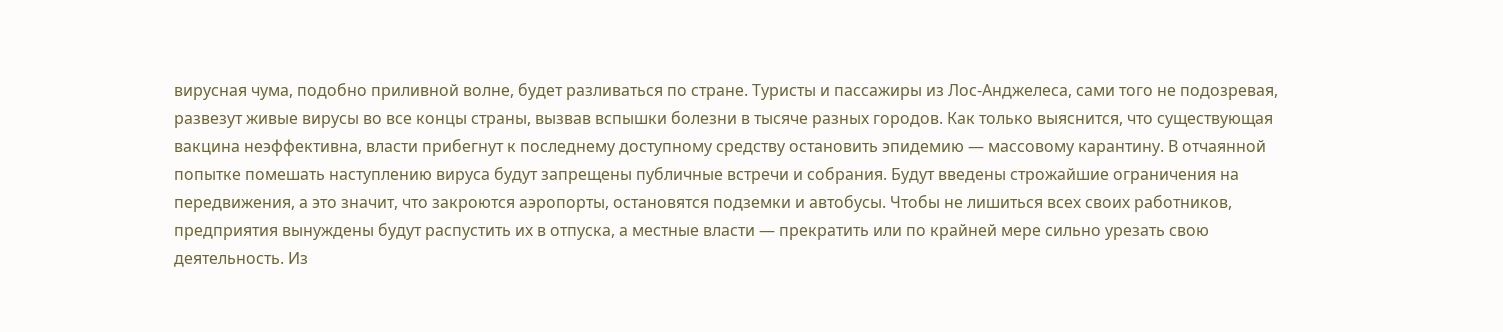вирусная чума, подобно приливной волне, будет разливаться по стране. Туристы и пассажиры из Лос-Анджелеса, сами того не подозревая, развезут живые вирусы во все концы страны, вызвав вспышки болезни в тысяче разных городов. Как только выяснится, что существующая вакцина неэффективна, власти прибегнут к последнему доступному средству остановить эпидемию — массовому карантину. В отчаянной попытке помешать наступлению вируса будут запрещены публичные встречи и собрания. Будут введены строжайшие ограничения на передвижения, а это значит, что закроются аэропорты, остановятся подземки и автобусы. Чтобы не лишиться всех своих работников, предприятия вынуждены будут распустить их в отпуска, а местные власти — прекратить или по крайней мере сильно урезать свою деятельность. Из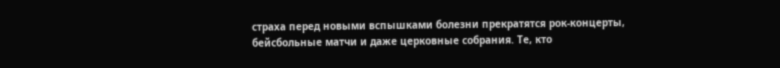страха перед новыми вспышками болезни прекратятся рок-концерты, бейсбольные матчи и даже церковные собрания. Те, кто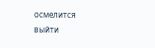осмелится выйти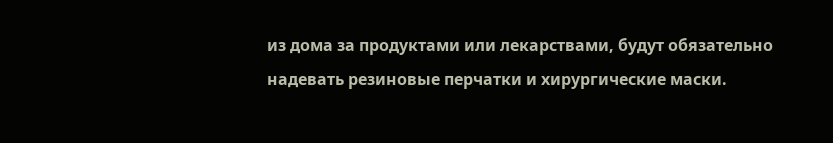из дома за продуктами или лекарствами, будут обязательно надевать резиновые перчатки и хирургические маски.